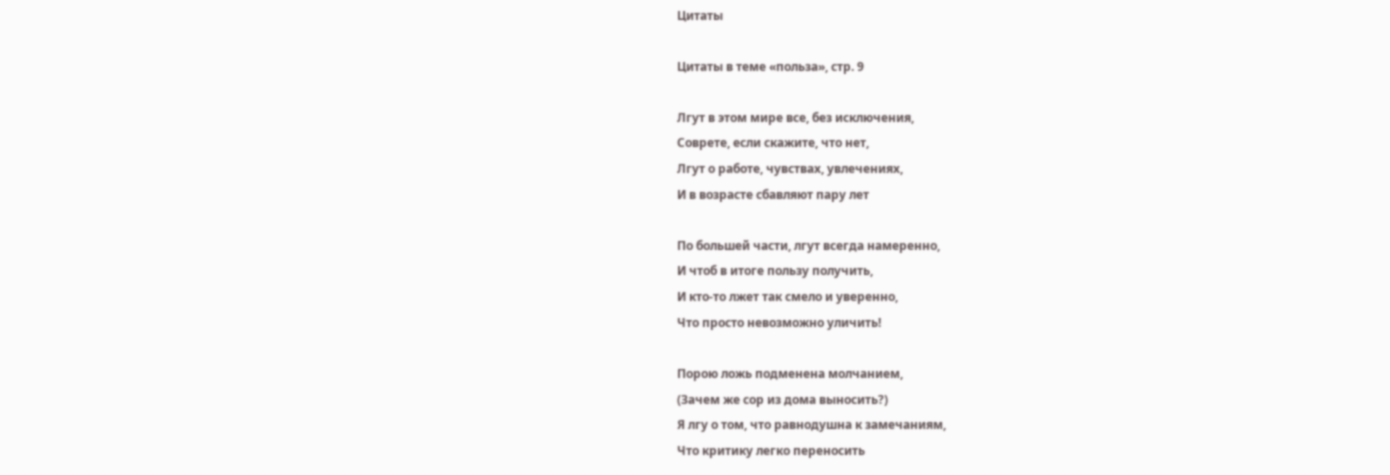Цитаты

Цитаты в теме «польза», стр. 9

Лгут в этом мире все, без исключения,
Соврете, если скажите, что нет,
Лгут о работе, чувствах, увлечениях,
И в возрасте сбавляют пару лет

По большей части, лгут всегда намеренно,
И чтоб в итоге пользу получить,
И кто-то лжет так смело и уверенно,
Что просто невозможно уличить!

Порою ложь подменена молчанием,
(Зачем же сор из дома выносить?)
Я лгу о том, что равнодушна к замечаниям,
Что критику легко переносить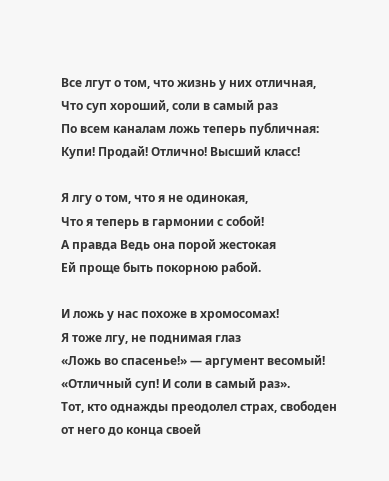Все лгут о том, что жизнь у них отличная,
Что суп хороший, соли в самый раз
По всем каналам ложь теперь публичная:
Купи! Продай! Отлично! Высший класс!

Я лгу о том, что я не одинокая,
Что я теперь в гармонии с собой!
А правда Ведь она порой жестокая
Ей проще быть покорною рабой.

И ложь у нас похоже в хромосомах!
Я тоже лгу, не поднимая глаз
«Ложь во спасенье!» — аргумент весомый!
«Отличный суп! И соли в самый раз».
Тот, кто однажды преодолел страх, свободен от него до конца своей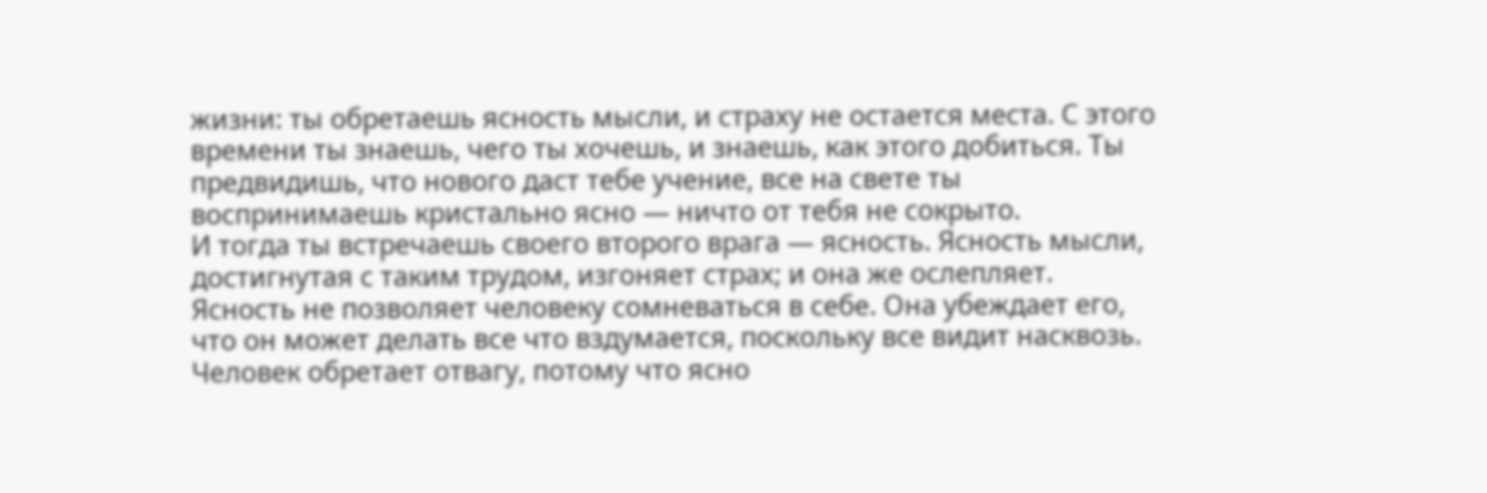жизни: ты обретаешь ясность мысли, и страху не остается места. С этого времени ты знаешь, чего ты хочешь, и знаешь, как этого добиться. Ты предвидишь, что нового даст тебе учение, все на свете ты воспринимаешь кристально ясно — ничто от тебя не сокрыто.
И тогда ты встречаешь своего второго врага — ясность. Ясность мысли, достигнутая с таким трудом, изгоняет страх; и она же ослепляет.
Ясность не позволяет человеку сомневаться в себе. Она убеждает его, что он может делать все что вздумается, поскольку все видит насквозь. Человек обретает отвагу, потому что ясно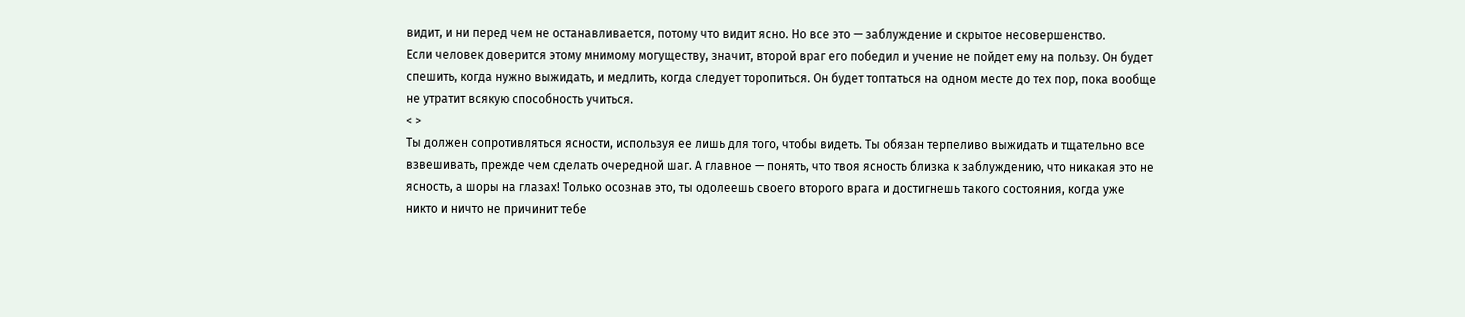видит, и ни перед чем не останавливается, потому что видит ясно. Но все это — заблуждение и скрытое несовершенство.
Если человек доверится этому мнимому могуществу, значит, второй враг его победил и учение не пойдет ему на пользу. Он будет спешить, когда нужно выжидать, и медлить, когда следует торопиться. Он будет топтаться на одном месте до тех пор, пока вообще не утратит всякую способность учиться.
< >
Ты должен сопротивляться ясности, используя ее лишь для того, чтобы видеть. Ты обязан терпеливо выжидать и тщательно все взвешивать, прежде чем сделать очередной шаг. А главное — понять, что твоя ясность близка к заблуждению, что никакая это не ясность, а шоры на глазах! Только осознав это, ты одолеешь своего второго врага и достигнешь такого состояния, когда уже никто и ничто не причинит тебе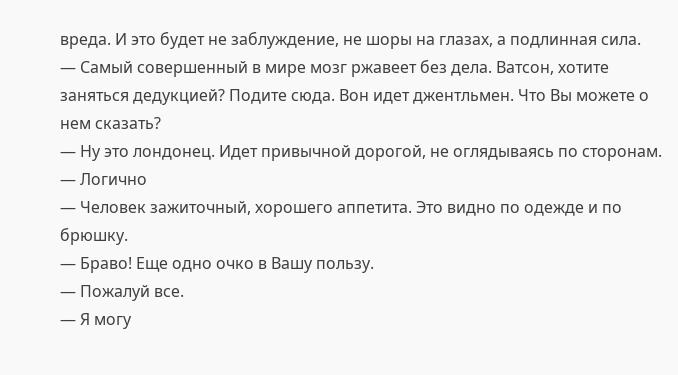вреда. И это будет не заблуждение, не шоры на глазах, а подлинная сила.
— Самый совершенный в мире мозг ржавеет без дела. Ватсон, хотите заняться дедукцией? Подите сюда. Вон идет джентльмен. Что Вы можете о нем сказать?
— Ну это лондонец. Идет привычной дорогой, не оглядываясь по сторонам.
— Логично
— Человек зажиточный, хорошего аппетита. Это видно по одежде и по брюшку.
— Браво! Еще одно очко в Вашу пользу.
— Пожалуй все.
— Я могу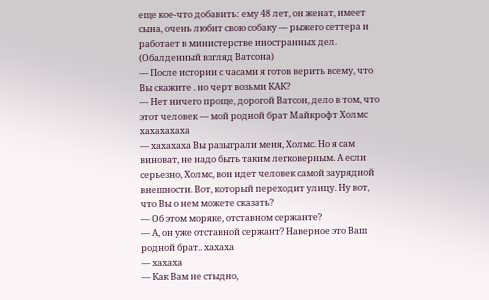еще кое-что добавить: ему 48 лет, он женат, имеет сына, очень любит свою собаку — рыжего сеттера и работает в министерстве иностранных дел.
(Обалденный взгляд Ватсона)
— После истории с часами я готов верить всему, что Вы скажите . но черт возьми КАК?
— Нет ничего проще, дорогой Ватсон, дело в том, что этот человек — мой родной брат Майкрофт Холмс хахахахаха
— хахахаха Вы разыграли меня, Холмс. Но я сам виноват, не надо быть таким легковерным. А если серьезно, Холмс, вон идет человек самой заурядной внешности. Вот, который переходит улицу. Ну вот, что Вы о нем можете сказать?
— Об этом моряке, отставном сержанте?
— А, он уже отставной сержант? Наверное это Ваш родной брат.. хахаха
— хахаха
— Как Вам не стыдно,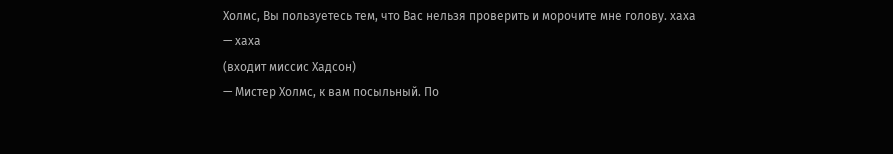Холмс, Вы пользуетесь тем, что Вас нельзя проверить и морочите мне голову. хаха
— хаха
(входит миссис Хадсон)
— Мистер Холмс, к вам посыльный. По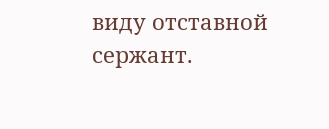виду отставной сержант.